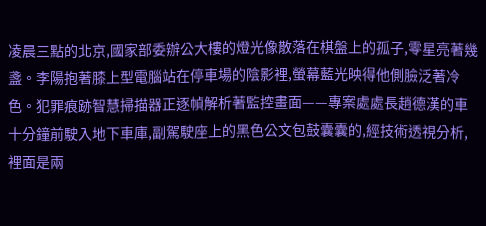凌晨三點的北京,國家部委辦公大樓的燈光像散落在棋盤上的孤子,零星亮著幾盞。李陽抱著膝上型電腦站在停車場的陰影裡,螢幕藍光映得他側臉泛著冷色。犯罪痕跡智慧掃描器正逐幀解析著監控畫面——專案處處長趙德漢的車十分鐘前駛入地下車庫,副駕駛座上的黑色公文包鼓囊囊的,經技術透視分析,裡面是兩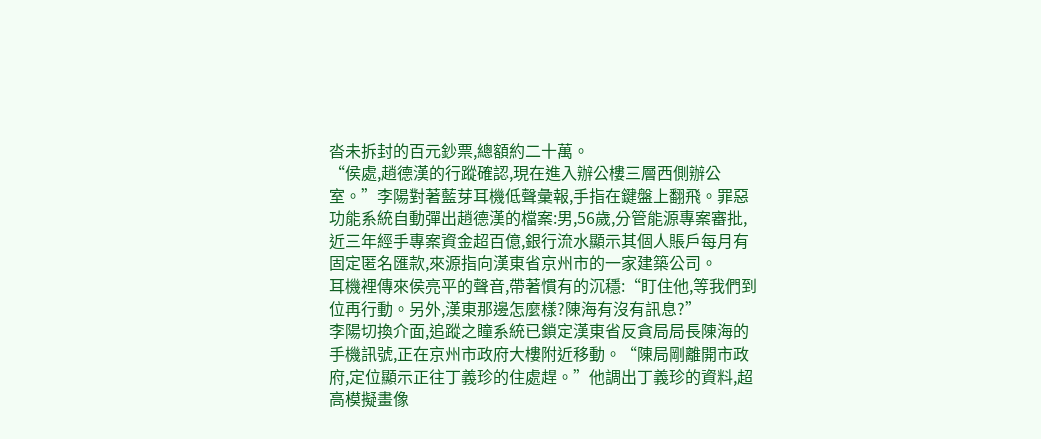沓未拆封的百元鈔票,總額約二十萬。
“侯處,趙德漢的行蹤確認,現在進入辦公樓三層西側辦公室。”李陽對著藍芽耳機低聲彙報,手指在鍵盤上翻飛。罪惡功能系統自動彈出趙德漢的檔案:男,56歲,分管能源專案審批,近三年經手專案資金超百億,銀行流水顯示其個人賬戶每月有固定匿名匯款,來源指向漢東省京州市的一家建築公司。
耳機裡傳來侯亮平的聲音,帶著慣有的沉穩:“盯住他,等我們到位再行動。另外,漢東那邊怎麼樣?陳海有沒有訊息?”
李陽切換介面,追蹤之瞳系統已鎖定漢東省反貪局局長陳海的手機訊號,正在京州市政府大樓附近移動。“陳局剛離開市政府,定位顯示正往丁義珍的住處趕。”他調出丁義珍的資料,超高模擬畫像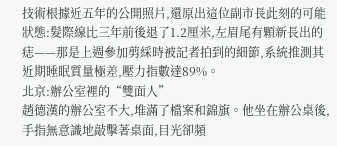技術根據近五年的公開照片,還原出這位副市長此刻的可能狀態:髮際線比三年前後退了1.2厘米,左眉尾有顆新長出的痣——那是上週參加剪綵時被記者拍到的細節,系統推測其近期睡眠質量極差,壓力指數達89%。
北京:辦公室裡的“雙面人”
趙德漢的辦公室不大,堆滿了檔案和錦旗。他坐在辦公桌後,手指無意識地敲擊著桌面,目光卻頻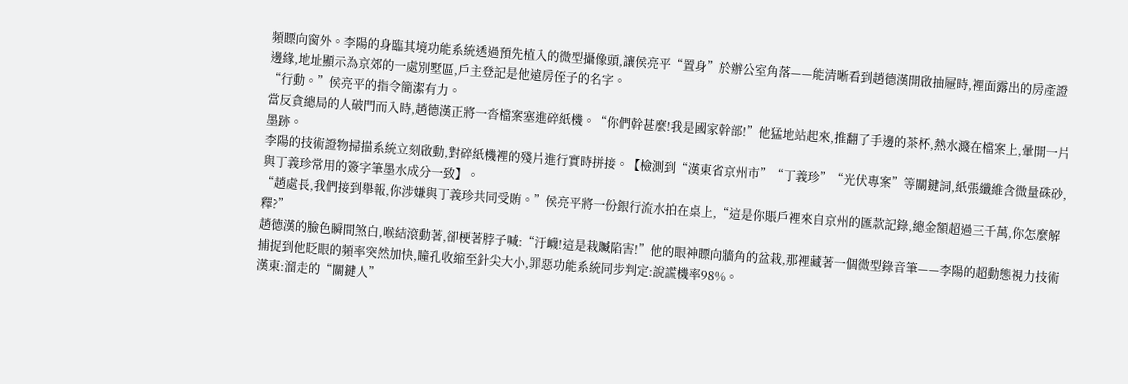頻瞟向窗外。李陽的身臨其境功能系統透過預先植入的微型攝像頭,讓侯亮平“置身”於辦公室角落——能清晰看到趙德漢開啟抽屜時,裡面露出的房產證邊緣,地址顯示為京郊的一處別墅區,戶主登記是他遠房侄子的名字。
“行動。”侯亮平的指令簡潔有力。
當反貪總局的人破門而入時,趙德漢正將一沓檔案塞進碎紙機。“你們幹甚麼!我是國家幹部!”他猛地站起來,推翻了手邊的茶杯,熱水濺在檔案上,暈開一片墨跡。
李陽的技術證物掃描系統立刻啟動,對碎紙機裡的殘片進行實時拼接。【檢測到“漢東省京州市”“丁義珍”“光伏專案”等關鍵詞,紙張纖維含微量硃砂,與丁義珍常用的簽字筆墨水成分一致】。
“趙處長,我們接到舉報,你涉嫌與丁義珍共同受賄。”侯亮平將一份銀行流水拍在桌上,“這是你賬戶裡來自京州的匯款記錄,總金額超過三千萬,你怎麼解釋?”
趙德漢的臉色瞬間煞白,喉結滾動著,卻梗著脖子喊:“汙衊!這是栽贓陷害!”他的眼神瞟向牆角的盆栽,那裡藏著一個微型錄音筆——李陽的超動態視力技術捕捉到他眨眼的頻率突然加快,瞳孔收縮至針尖大小,罪惡功能系統同步判定:說謊機率98%。
漢東:溜走的“關鍵人”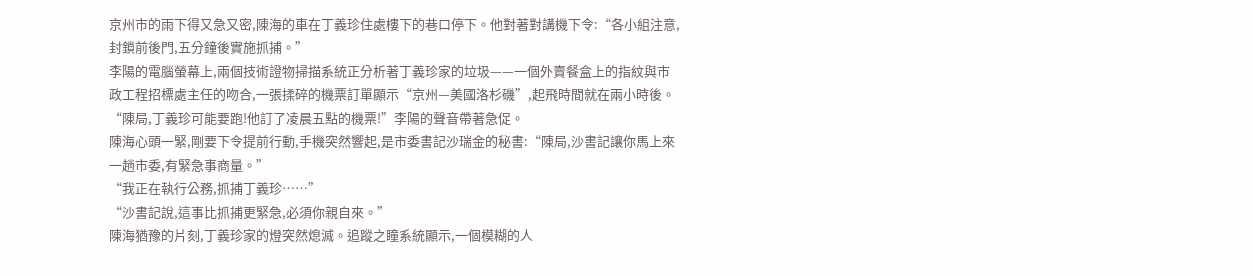京州市的雨下得又急又密,陳海的車在丁義珍住處樓下的巷口停下。他對著對講機下令:“各小組注意,封鎖前後門,五分鐘後實施抓捕。”
李陽的電腦螢幕上,兩個技術證物掃描系統正分析著丁義珍家的垃圾——一個外賣餐盒上的指紋與市政工程招標處主任的吻合,一張揉碎的機票訂單顯示“京州—美國洛杉磯”,起飛時間就在兩小時後。
“陳局,丁義珍可能要跑!他訂了凌晨五點的機票!”李陽的聲音帶著急促。
陳海心頭一緊,剛要下令提前行動,手機突然響起,是市委書記沙瑞金的秘書:“陳局,沙書記讓你馬上來一趟市委,有緊急事商量。”
“我正在執行公務,抓捕丁義珍……”
“沙書記說,這事比抓捕更緊急,必須你親自來。”
陳海猶豫的片刻,丁義珍家的燈突然熄滅。追蹤之瞳系統顯示,一個模糊的人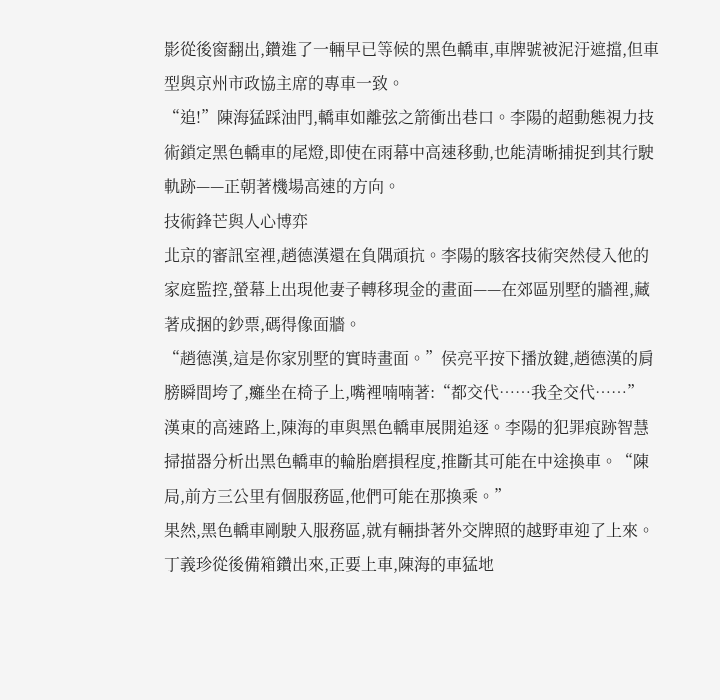影從後窗翻出,鑽進了一輛早已等候的黑色轎車,車牌號被泥汙遮擋,但車型與京州市政協主席的專車一致。
“追!”陳海猛踩油門,轎車如離弦之箭衝出巷口。李陽的超動態視力技術鎖定黑色轎車的尾燈,即使在雨幕中高速移動,也能清晰捕捉到其行駛軌跡——正朝著機場高速的方向。
技術鋒芒與人心博弈
北京的審訊室裡,趙德漢還在負隅頑抗。李陽的駭客技術突然侵入他的家庭監控,螢幕上出現他妻子轉移現金的畫面——在郊區別墅的牆裡,藏著成捆的鈔票,碼得像面牆。
“趙德漢,這是你家別墅的實時畫面。”侯亮平按下播放鍵,趙德漢的肩膀瞬間垮了,癱坐在椅子上,嘴裡喃喃著:“都交代……我全交代……”
漢東的高速路上,陳海的車與黑色轎車展開追逐。李陽的犯罪痕跡智慧掃描器分析出黑色轎車的輪胎磨損程度,推斷其可能在中途換車。“陳局,前方三公里有個服務區,他們可能在那換乘。”
果然,黑色轎車剛駛入服務區,就有輛掛著外交牌照的越野車迎了上來。丁義珍從後備箱鑽出來,正要上車,陳海的車猛地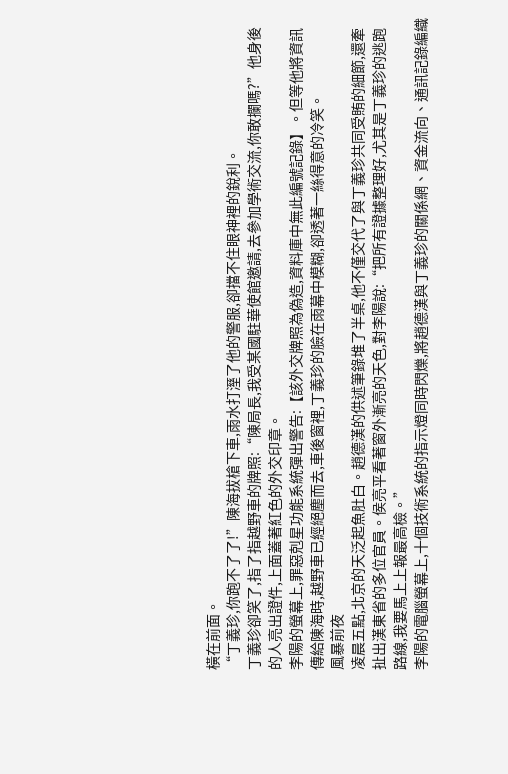橫在前面。
“丁義珍,你跑不了了!”陳海拔槍下車,雨水打溼了他的警服,卻擋不住眼神裡的銳利。
丁義珍卻笑了,指了指越野車的牌照:“陳局長,我受某國駐華使館邀請,去參加學術交流,你敢攔嗎?”他身後的人亮出證件,上面蓋著紅色的外交印章。
李陽的螢幕上,罪惡剋星功能系統彈出警告:【該外交牌照為偽造,資料庫中無此編號記錄】。但等他將資訊傳給陳海時,越野車已經絕塵而去,車後窗裡,丁義珍的臉在雨幕中模糊,卻透著一絲得意的冷笑。
風暴前夜
凌晨五點,北京的天泛起魚肚白。趙德漢的供述筆錄堆了半桌,他不僅交代了與丁義珍共同受賄的細節,還牽扯出漢東省的多位官員。侯亮平看著窗外漸亮的天色,對李陽說:“把所有證據整理好,尤其是丁義珍的逃跑路線,我要馬上上報最高檢。”
李陽的電腦螢幕上,十個技術系統的指示燈同時閃爍,將趙德漢與丁義珍的關係網、資金流向、通訊記錄編織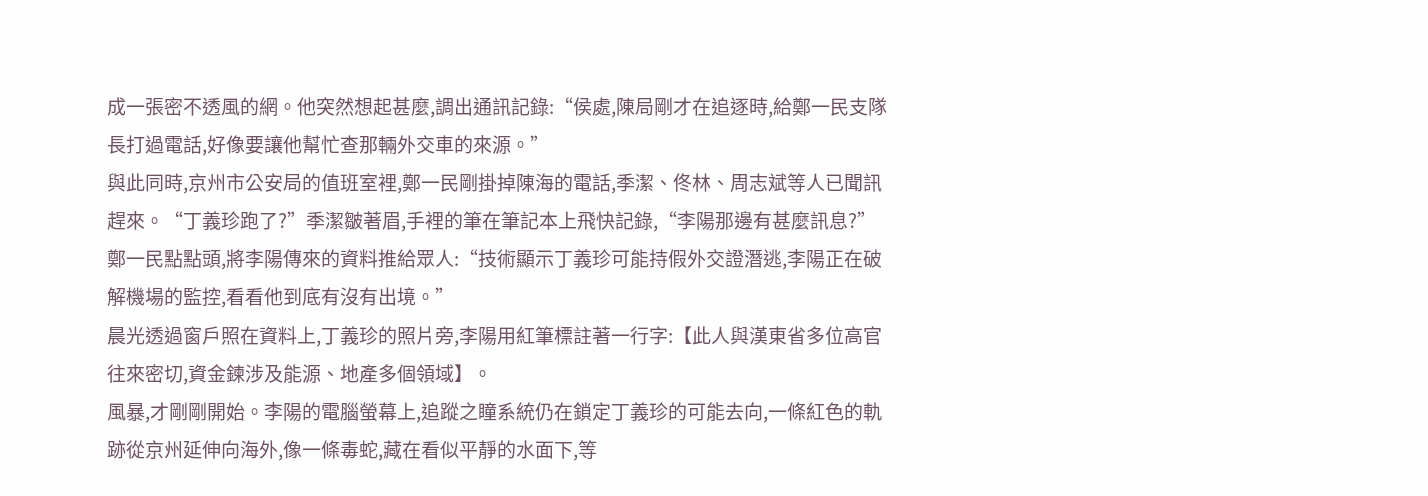成一張密不透風的網。他突然想起甚麼,調出通訊記錄:“侯處,陳局剛才在追逐時,給鄭一民支隊長打過電話,好像要讓他幫忙查那輛外交車的來源。”
與此同時,京州市公安局的值班室裡,鄭一民剛掛掉陳海的電話,季潔、佟林、周志斌等人已聞訊趕來。“丁義珍跑了?”季潔皺著眉,手裡的筆在筆記本上飛快記錄,“李陽那邊有甚麼訊息?”
鄭一民點點頭,將李陽傳來的資料推給眾人:“技術顯示丁義珍可能持假外交證潛逃,李陽正在破解機場的監控,看看他到底有沒有出境。”
晨光透過窗戶照在資料上,丁義珍的照片旁,李陽用紅筆標註著一行字:【此人與漢東省多位高官往來密切,資金鍊涉及能源、地產多個領域】。
風暴,才剛剛開始。李陽的電腦螢幕上,追蹤之瞳系統仍在鎖定丁義珍的可能去向,一條紅色的軌跡從京州延伸向海外,像一條毒蛇,藏在看似平靜的水面下,等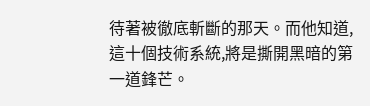待著被徹底斬斷的那天。而他知道,這十個技術系統,將是撕開黑暗的第一道鋒芒。